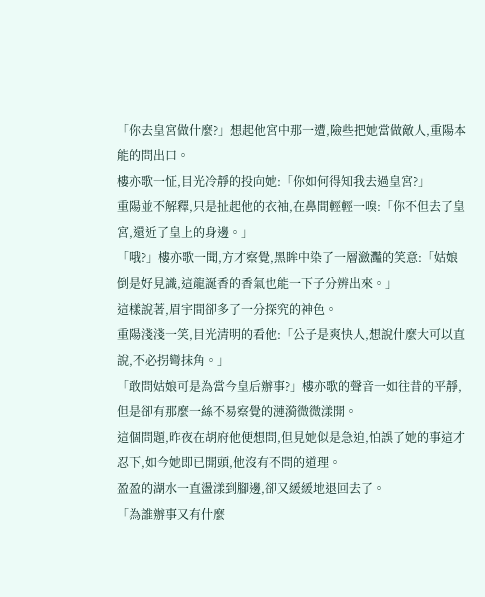「你去皇宮做什麼?」想起他宮中那一遭,險些把她當做敵人,重陽本能的問出口。
樓亦歌一怔,目光冷靜的投向她:「你如何得知我去過皇宮?」
重陽並不解釋,只是扯起他的衣袖,在鼻間輕輕一嗅:「你不但去了皇宮,還近了皇上的身邊。」
「哦?」樓亦歌一聞,方才察覺,黑眸中染了一層瀲灩的笑意:「姑娘倒是好見識,這龍誕香的香氣也能一下子分辨出來。」
這樣說著,眉宇間卻多了一分探究的神色。
重陽淺淺一笑,目光清明的看他:「公子是爽快人,想說什麼大可以直說,不必拐彎抹角。」
「敢問姑娘可是為當今皇后辦事?」樓亦歌的聲音一如往昔的平靜,但是卻有那麼一絲不易察覺的漣漪微微漾開。
這個問題,昨夜在胡府他便想問,但見她似是急迫,怕誤了她的事這才忍下,如今她即已開頭,他沒有不問的道理。
盈盈的湖水一直盪漾到腳邊,卻又緩緩地退回去了。
「為誰辦事又有什麼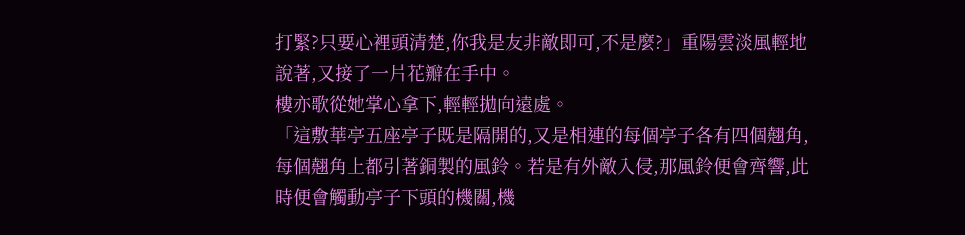打緊?只要心裡頭清楚,你我是友非敵即可,不是麼?」重陽雲淡風輕地說著,又接了一片花瓣在手中。
樓亦歌從她掌心拿下,輕輕拋向遠處。
「這敷華亭五座亭子既是隔開的,又是相連的每個亭子各有四個翹角,每個翹角上都引著銅製的風鈴。若是有外敵入侵,那風鈴便會齊響,此時便會觸動亭子下頭的機關,機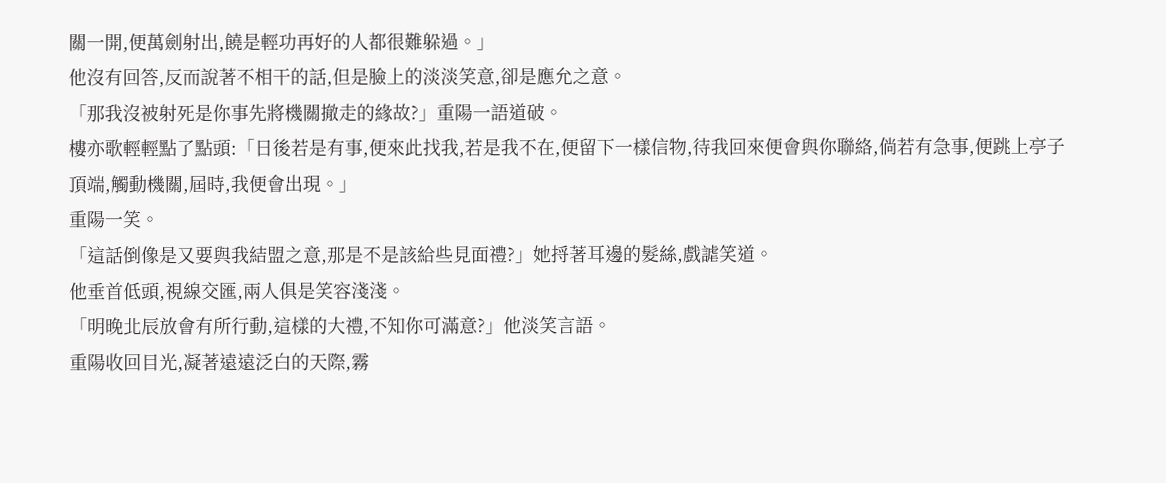關一開,便萬劍射出,饒是輕功再好的人都很難躲過。」
他沒有回答,反而說著不相干的話,但是臉上的淡淡笑意,卻是應允之意。
「那我沒被射死是你事先將機關撤走的緣故?」重陽一語道破。
樓亦歌輕輕點了點頭:「日後若是有事,便來此找我,若是我不在,便留下一樣信物,待我回來便會與你聯絡,倘若有急事,便跳上亭子頂端,觸動機關,屆時,我便會出現。」
重陽一笑。
「這話倒像是又要與我結盟之意,那是不是該給些見面禮?」她捋著耳邊的髮絲,戲謔笑道。
他垂首低頭,視線交匯,兩人俱是笑容淺淺。
「明晚北辰放會有所行動,這樣的大禮,不知你可滿意?」他淡笑言語。
重陽收回目光,凝著遠遠泛白的天際,霧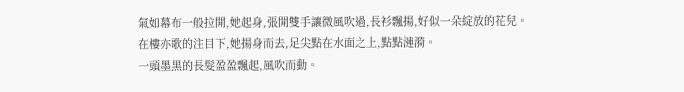氣如幕布一般拉開,她起身,張開雙手讓微風吹過,長衫飄揚,好似一朵綻放的花兒。
在樓亦歌的注目下,她揚身而去,足尖點在水面之上,點點漣漪。
一頭墨黑的長髮盈盈飄起,風吹而動。